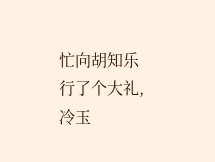忙向胡知乐行了个大礼,冷玉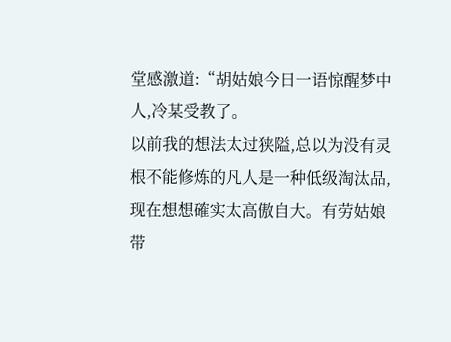堂感激道:“胡姑娘今日一语惊醒梦中人,冷某受教了。
以前我的想法太过狭隘,总以为没有灵根不能修炼的凡人是一种低级淘汰品,现在想想確实太高傲自大。有劳姑娘带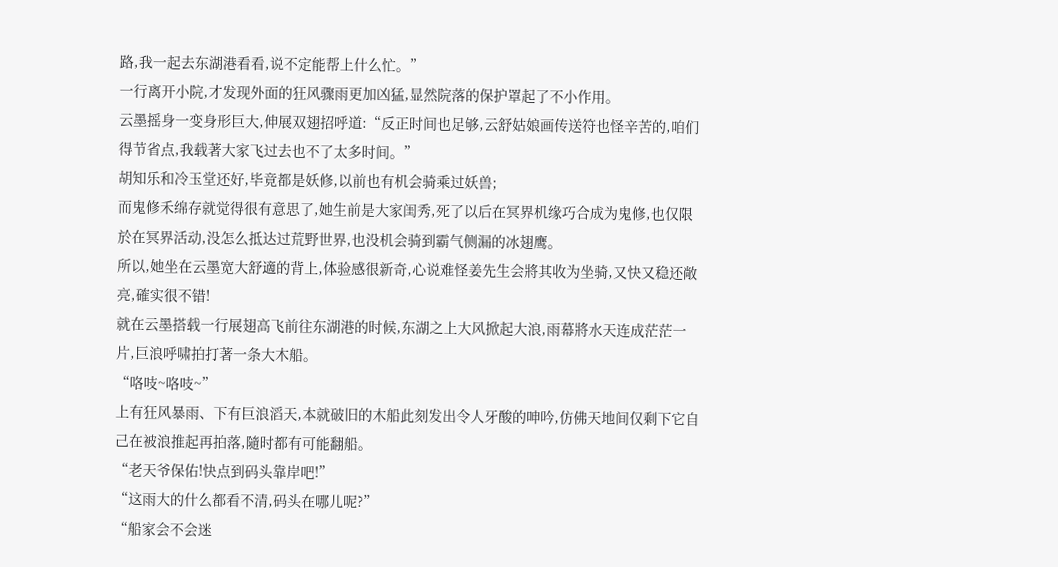路,我一起去东湖港看看,说不定能帮上什么忙。”
一行离开小院,才发现外面的狂风骤雨更加凶猛,显然院落的保护罩起了不小作用。
云墨摇身一变身形巨大,伸展双翅招呼道:“反正时间也足够,云舒姑娘画传送符也怪辛苦的,咱们得节省点,我载著大家飞过去也不了太多时间。”
胡知乐和冷玉堂还好,毕竟都是妖修,以前也有机会骑乘过妖兽;
而鬼修禾绵存就觉得很有意思了,她生前是大家闺秀,死了以后在冥界机缘巧合成为鬼修,也仅限於在冥界活动,没怎么抵达过荒野世界,也没机会骑到霸气侧漏的冰翅鹰。
所以,她坐在云墨宽大舒適的背上,体验感很新奇,心说难怪姜先生会將其收为坐骑,又快又稳还敞亮,確实很不错!
就在云墨搭载一行展翅高飞前往东湖港的时候,东湖之上大风掀起大浪,雨幕將水天连成茫茫一片,巨浪呼啸拍打著一条大木船。
“咯吱~咯吱~”
上有狂风暴雨、下有巨浪滔天,本就破旧的木船此刻发出令人牙酸的呻吟,仿佛天地间仅剩下它自己在被浪推起再拍落,隨时都有可能翻船。
“老天爷保佑!快点到码头靠岸吧!”
“这雨大的什么都看不清,码头在哪儿呢?”
“船家会不会迷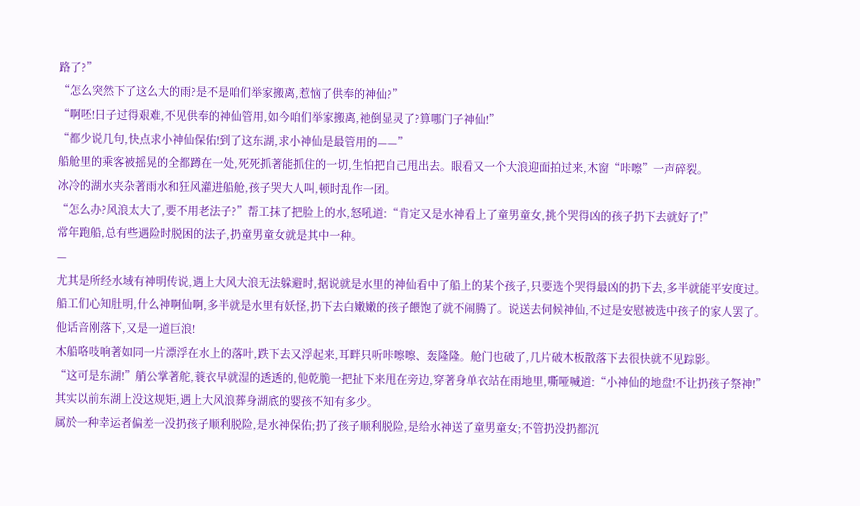路了?”
“怎么突然下了这么大的雨?是不是咱们举家搬离,惹恼了供奉的神仙?”
“啊呸!日子过得艰难,不见供奉的神仙管用,如今咱们举家搬离,祂倒显灵了?算哪门子神仙!”
“都少说几句,快点求小神仙保佑!到了这东湖,求小神仙是最管用的——”
船舱里的乘客被摇晃的全都蹲在一处,死死抓著能抓住的一切,生怕把自己甩出去。眼看又一个大浪迎面拍过来,木窗“咔嚓”一声碎裂。
冰冷的湖水夹杂著雨水和狂风灌进船舱,孩子哭大人叫,顿时乱作一团。
“怎么办?风浪太大了,要不用老法子?”帮工抹了把脸上的水,怒吼道:“肯定又是水神看上了童男童女,挑个哭得凶的孩子扔下去就好了!”
常年跑船,总有些遇险时脱困的法子,扔童男童女就是其中一种。
—
尤其是所经水域有神明传说,遇上大风大浪无法躲避时,据说就是水里的神仙看中了船上的某个孩子,只要选个哭得最凶的扔下去,多半就能平安度过。
船工们心知肚明,什么神啊仙啊,多半就是水里有妖怪,扔下去白嫩嫩的孩子餵饱了就不闹腾了。说送去伺候神仙,不过是安慰被选中孩子的家人罢了。
他话音刚落下,又是一道巨浪!
木船咯吱响著如同一片漂浮在水上的落叶,跌下去又浮起来,耳畔只听咔嚓嚓、轰隆隆。舱门也破了,几片破木板散落下去很快就不见踪影。
“这可是东湖!”艄公掌著舵,蓑衣早就湿的透透的,他乾脆一把扯下来甩在旁边,穿著身单衣站在雨地里,嘶哑喊道:“小神仙的地盘!不让扔孩子祭神!”
其实以前东湖上没这规矩,遇上大风浪葬身湖底的婴孩不知有多少。
属於一种幸运者偏差一没扔孩子顺利脱险,是水神保佑;扔了孩子顺利脱险,是给水神送了童男童女;不管扔没扔都沉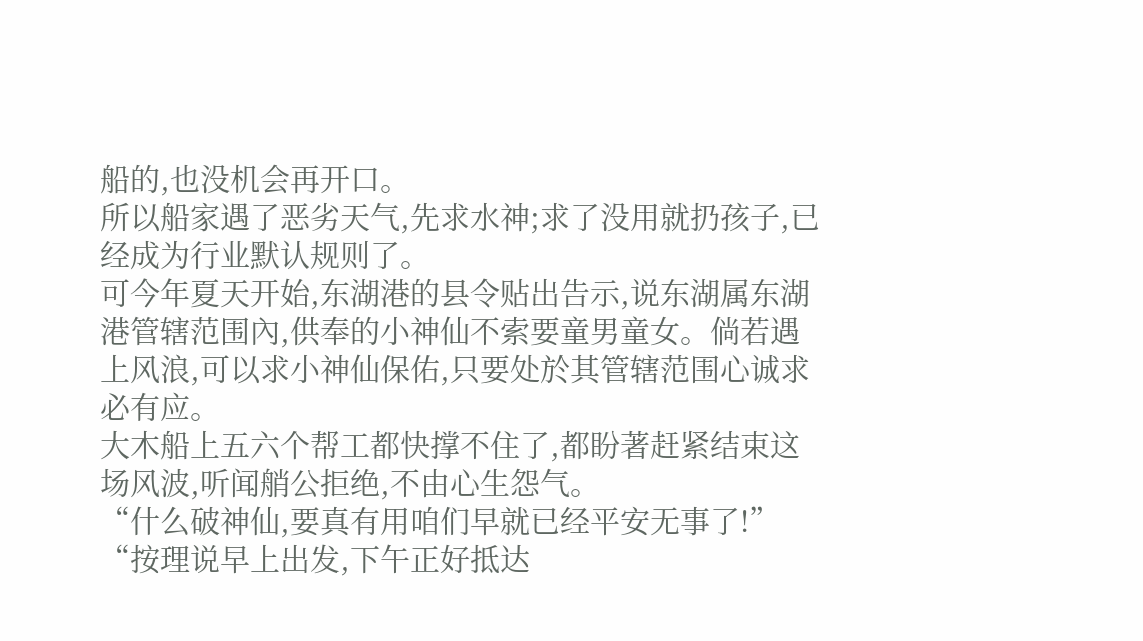船的,也没机会再开口。
所以船家遇了恶劣天气,先求水神;求了没用就扔孩子,已经成为行业默认规则了。
可今年夏天开始,东湖港的县令贴出告示,说东湖属东湖港管辖范围內,供奉的小神仙不索要童男童女。倘若遇上风浪,可以求小神仙保佑,只要处於其管辖范围心诚求必有应。
大木船上五六个帮工都快撑不住了,都盼著赶紧结束这场风波,听闻艄公拒绝,不由心生怨气。
“什么破神仙,要真有用咱们早就已经平安无事了!”
“按理说早上出发,下午正好抵达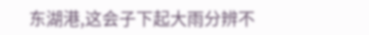东湖港,这会子下起大雨分辨不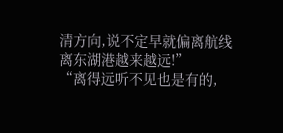清方向,说不定早就偏离航线离东湖港越来越远!”
“离得远听不见也是有的,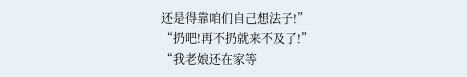还是得靠咱们自己想法子!”
“扔吧!再不扔就来不及了!”
“我老娘还在家等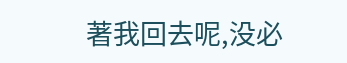著我回去呢,没必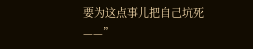要为这点事儿把自己坑死——”